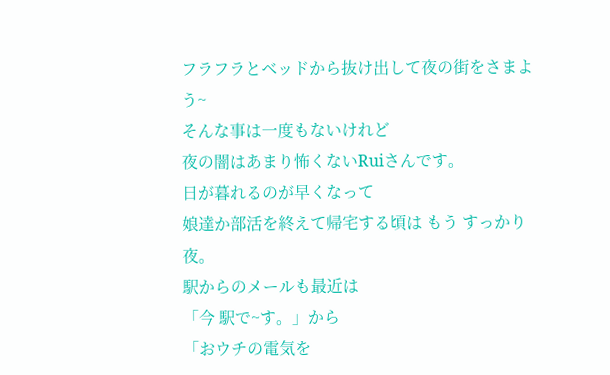フラフラとベッドから抜け出して夜の街をさまよう~
そんな事は一度もないけれど
夜の闇はあまり怖くないRuiさんです。
日が暮れるのが早くなって
娘達か部活を終えて帰宅する頃は もう すっかり夜。
駅からのメールも最近は
「今 駅で~す。」から
「おウチの電気を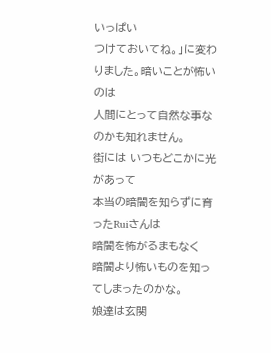いっぱい
つけておいてね。」に変わりました。暗いことが怖いのは
人間にとって自然な事なのかも知れません。
街には いつもどこかに光があって
本当の暗闇を知らずに育ったRuiさんは
暗闇を怖がるまもなく
暗闇より怖いものを知ってしまったのかな。
娘達は玄関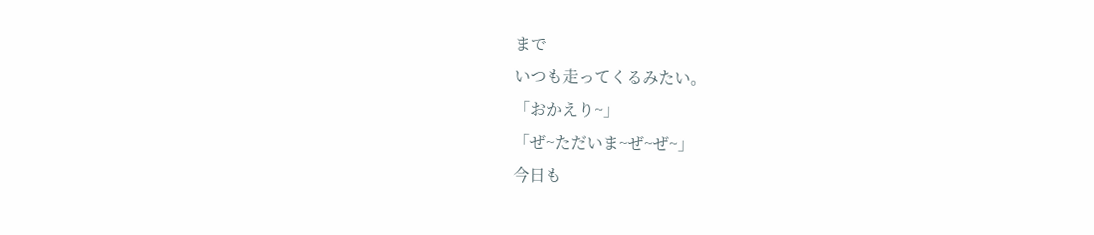まで
いつも走ってくるみたい。
「おかえり~」
「ぜ~ただいま~ぜ~ぜ~」
今日も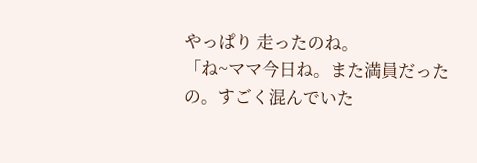やっぱり 走ったのね。
「ね~ママ今日ね。また満員だったの。すごく混んでいた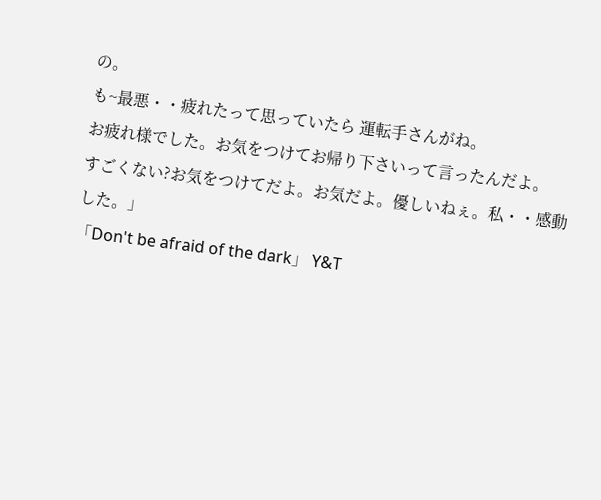の。
も~最悪・・疲れたって思っていたら 運転手さんがね。
お疲れ様でした。お気をつけてお帰り下さいって言ったんだよ。
すごくない?お気をつけてだよ。お気だよ。優しいねぇ。私・・感動した。」
「Don't be afraid of the dark」 Y&T